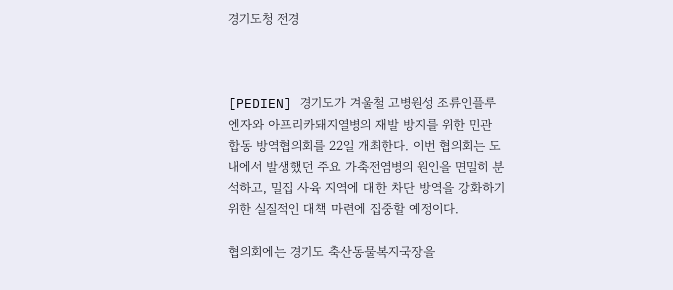경기도청 전경



[PEDIEN] 경기도가 겨울철 고병원성 조류인플루엔자와 아프리카돼지열병의 재발 방지를 위한 민관 합동 방역협의회를 22일 개최한다. 이번 협의회는 도내에서 발생했던 주요 가축전염병의 원인을 면밀히 분석하고, 밀집 사육 지역에 대한 차단 방역을 강화하기 위한 실질적인 대책 마련에 집중할 예정이다.

협의회에는 경기도 축산동물복지국장을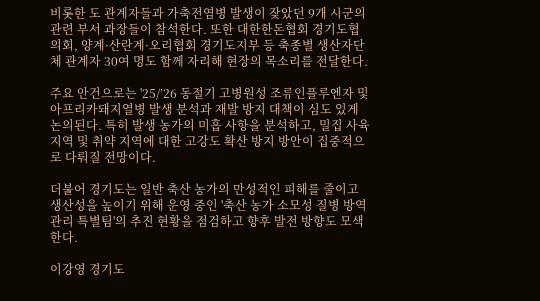비롯한 도 관계자들과 가축전염병 발생이 잦았던 9개 시군의 관련 부서 과장들이 참석한다. 또한 대한한돈협회 경기도협의회, 양계·산란계·오리협회 경기도지부 등 축종별 생산자단체 관계자 30여 명도 함께 자리해 현장의 목소리를 전달한다.

주요 안건으로는 '25/’26 동절기 고병원성 조류인플루엔자 및 아프리카돼지열병 발생 분석과 재발 방지 대책이 심도 있게 논의된다. 특히 발생 농가의 미흡 사항을 분석하고, 밀집 사육 지역 및 취약 지역에 대한 고강도 확산 방지 방안이 집중적으로 다뤄질 전망이다.

더불어 경기도는 일반 축산 농가의 만성적인 피해를 줄이고 생산성을 높이기 위해 운영 중인 '축산 농가 소모성 질병 방역 관리 특별팀'의 추진 현황을 점검하고 향후 발전 방향도 모색한다.

이강영 경기도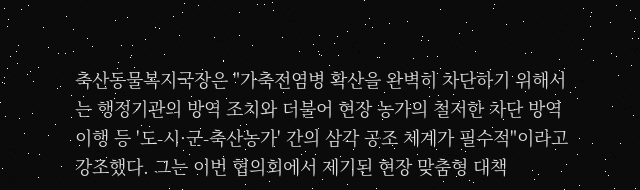축산동물복지국장은 "가축전염병 확산을 완벽히 차단하기 위해서는 행정기관의 방역 조치와 더불어 현장 농가의 철저한 차단 방역 이행 등 '도-시·군-축산농가' 간의 삼각 공조 체계가 필수적"이라고 강조했다. 그는 이번 협의회에서 제기된 현장 맞춤형 대책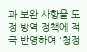과 보완 사항을 도정 방역 정책에 적극 반영하여 '청정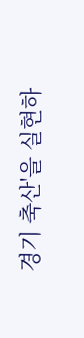경기 축산'을 실현하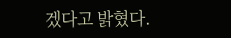겠다고 밝혔다.